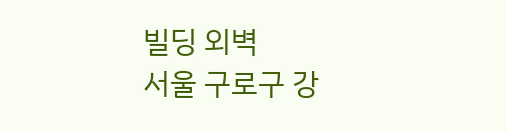빌딩 외벽
서울 구로구 강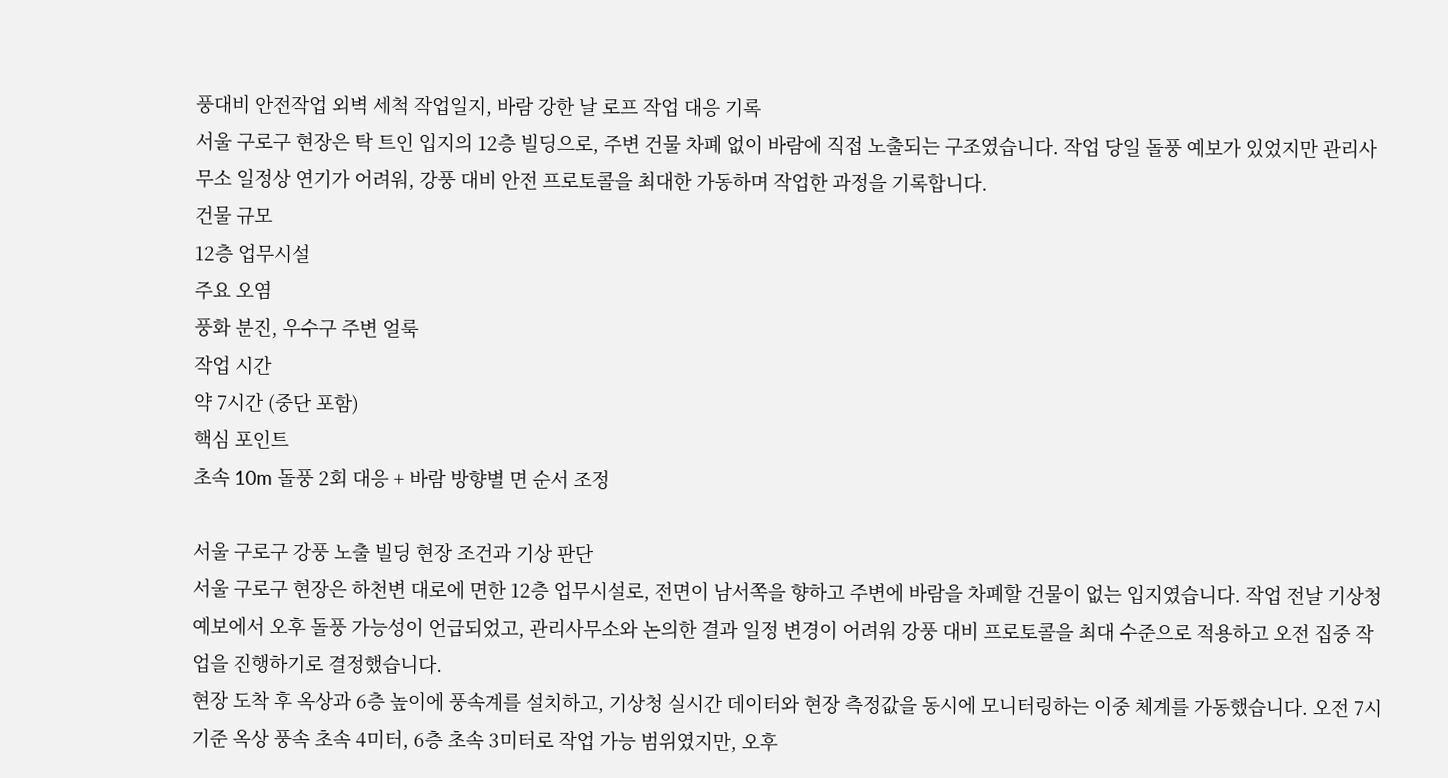풍대비 안전작업 외벽 세척 작업일지, 바람 강한 날 로프 작업 대응 기록
서울 구로구 현장은 탁 트인 입지의 12층 빌딩으로, 주변 건물 차폐 없이 바람에 직접 노출되는 구조였습니다. 작업 당일 돌풍 예보가 있었지만 관리사무소 일정상 연기가 어려워, 강풍 대비 안전 프로토콜을 최대한 가동하며 작업한 과정을 기록합니다.
건물 규모
12층 업무시설
주요 오염
풍화 분진, 우수구 주변 얼룩
작업 시간
약 7시간 (중단 포함)
핵심 포인트
초속 10m 돌풍 2회 대응 + 바람 방향별 면 순서 조정

서울 구로구 강풍 노출 빌딩 현장 조건과 기상 판단
서울 구로구 현장은 하천변 대로에 면한 12층 업무시설로, 전면이 남서쪽을 향하고 주변에 바람을 차폐할 건물이 없는 입지였습니다. 작업 전날 기상청 예보에서 오후 돌풍 가능성이 언급되었고, 관리사무소와 논의한 결과 일정 변경이 어려워 강풍 대비 프로토콜을 최대 수준으로 적용하고 오전 집중 작업을 진행하기로 결정했습니다.
현장 도착 후 옥상과 6층 높이에 풍속계를 설치하고, 기상청 실시간 데이터와 현장 측정값을 동시에 모니터링하는 이중 체계를 가동했습니다. 오전 7시 기준 옥상 풍속 초속 4미터, 6층 초속 3미터로 작업 가능 범위였지만, 오후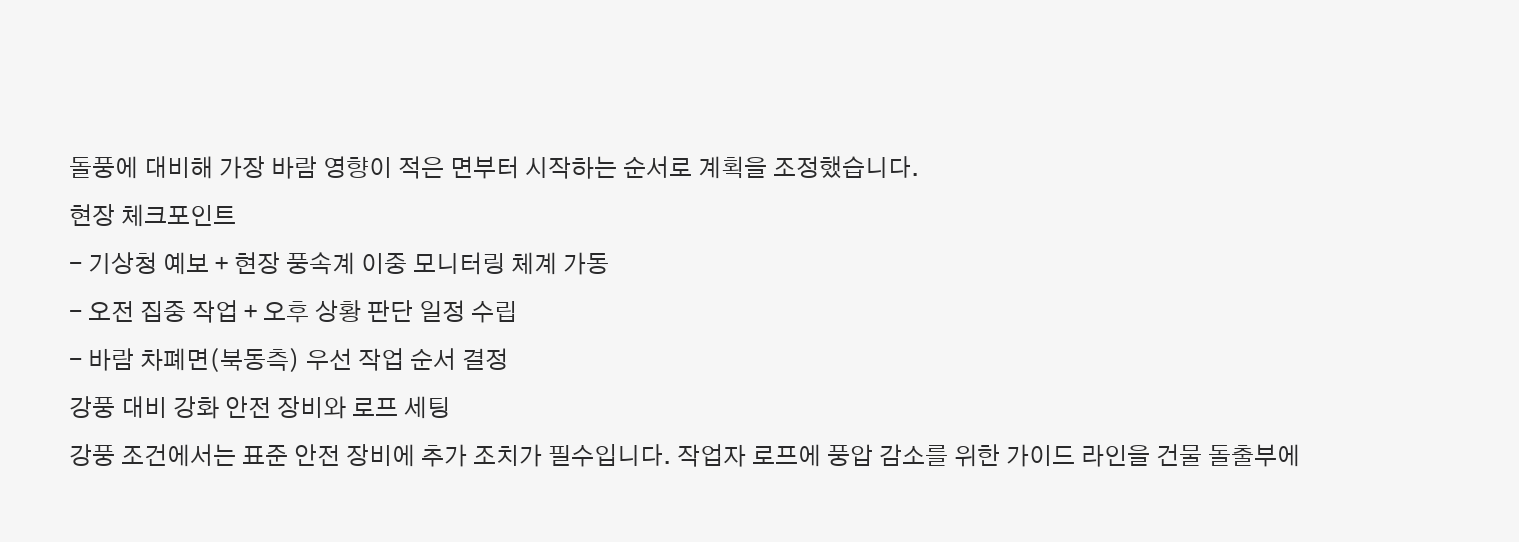돌풍에 대비해 가장 바람 영향이 적은 면부터 시작하는 순서로 계획을 조정했습니다.
현장 체크포인트
- 기상청 예보 + 현장 풍속계 이중 모니터링 체계 가동
- 오전 집중 작업 + 오후 상황 판단 일정 수립
- 바람 차폐면(북동측) 우선 작업 순서 결정
강풍 대비 강화 안전 장비와 로프 세팅
강풍 조건에서는 표준 안전 장비에 추가 조치가 필수입니다. 작업자 로프에 풍압 감소를 위한 가이드 라인을 건물 돌출부에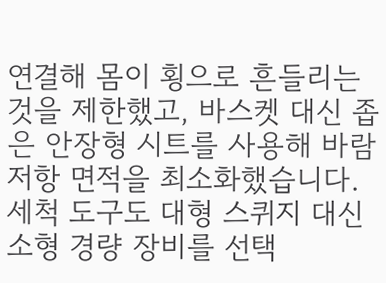연결해 몸이 횡으로 흔들리는 것을 제한했고, 바스켓 대신 좁은 안장형 시트를 사용해 바람 저항 면적을 최소화했습니다. 세척 도구도 대형 스퀴지 대신 소형 경량 장비를 선택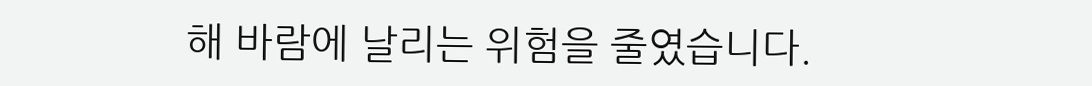해 바람에 날리는 위험을 줄였습니다.